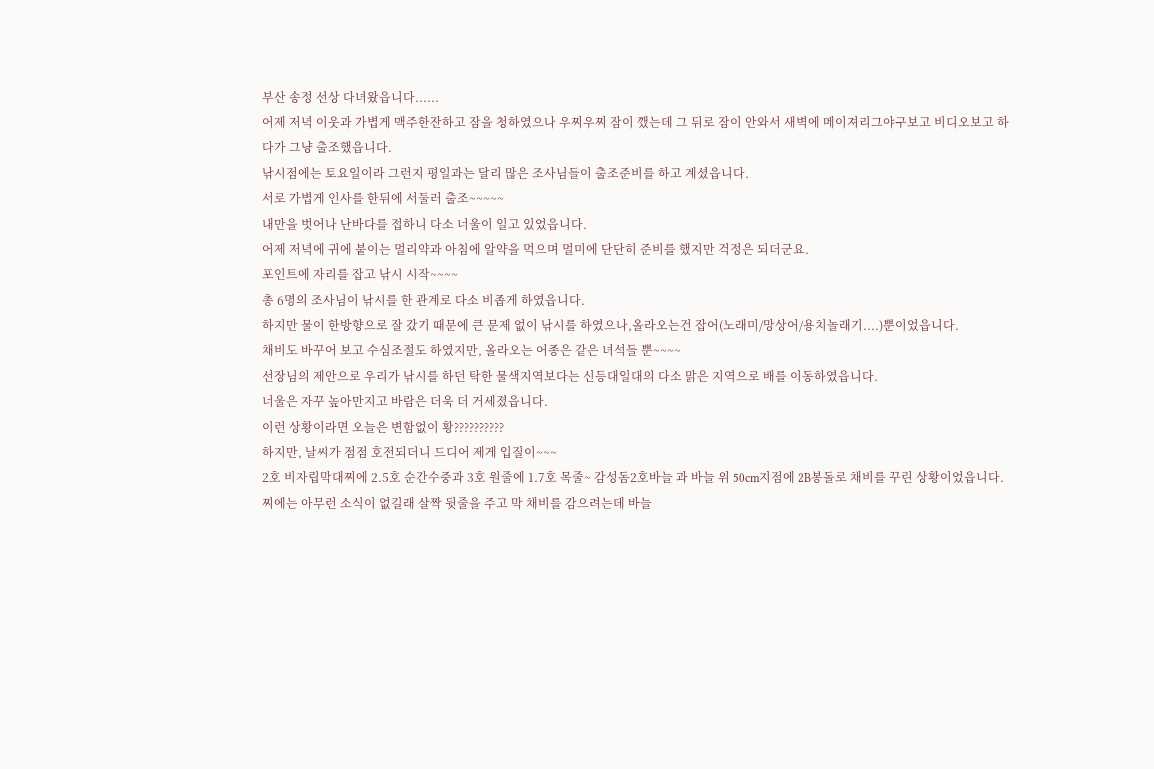부산 송정 선상 다녀왔읍니다......
어제 저녁 이웃과 가볍게 맥주한잔하고 잠을 청하였으나 우찌우찌 잠이 깼는데 그 뒤로 잠이 안와서 새벽에 메이져리그야구보고 비디오보고 하다가 그냥 출조했읍니다.
낚시점에는 토요일이라 그런지 평일과는 달리 많은 조사님들이 출조준비를 하고 계셨읍니다.
서로 가볍게 인사를 한뒤에 서둘러 출조~~~~~
내만을 벗어나 난바다를 접하니 다소 너울이 일고 있었읍니다.
어제 저녁에 귀에 붙이는 멀리약과 아침에 알약을 먹으며 멀미에 단단히 준비를 했지만 걱정은 되더군요.
포인트에 자리를 잡고 낚시 시작~~~~
총 6명의 조사님이 낚시를 한 관계로 다소 비좁게 하였읍니다.
하지만 물이 한방향으로 잘 갔기 때문에 큰 문제 없이 낚시를 하였으나,올라오는건 잡어(노래미/망상어/용치놀래기....)뿐이었읍니다.
채비도 바꾸어 보고 수심조절도 하였지만, 올라오는 어종은 같은 녀석들 뿐~~~~
선장님의 제안으로 우리가 낚시를 하던 탁한 물색지역보다는 신등대일대의 다소 맑은 지역으로 배를 이동하였읍니다.
너울은 자꾸 높아만지고 바람은 더욱 더 거세졌읍니다.
이런 상황이라면 오늘은 변함없이 황??????????
하지만, 날씨가 점점 호전되더니 드디어 제게 입질이~~~
2호 비자립막대찌에 2.5호 순간수중과 3호 원줄에 1.7호 목줄~ 감성돔2호바늘 과 바늘 위 50cm지점에 2B봉돌로 채비를 꾸린 상황이었읍니다.
찌에는 아무런 소식이 없길래 살짝 뒷줄을 주고 막 채비를 감으려는데 바늘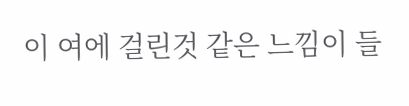이 여에 걸린것 같은 느낌이 들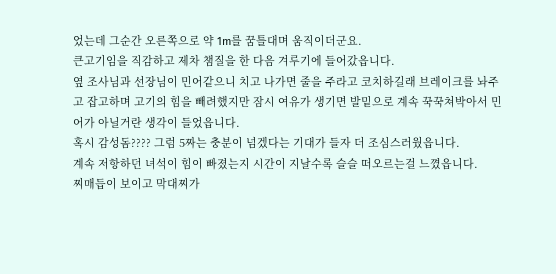었는데 그순간 오른쪽으로 약 1m를 꿈틀대며 움직이더군요.
큰고기임을 직감하고 제차 챔질을 한 다음 겨루기에 들어갔읍니다.
옆 조사님과 선장님이 민어같으니 치고 나가면 줄을 주라고 코치하길래 브레이크를 놔주고 잡고하며 고기의 힘을 빼려했지만 잠시 여유가 생기면 발밑으로 계속 꾹꾹쳐박아서 민어가 아닐거란 생각이 들었읍니다.
혹시 감성돔???? 그럼 5짜는 충분이 넘겠다는 기대가 들자 더 조심스러웠읍니다.
계속 저항하던 녀석이 힘이 빠졌는지 시간이 지날수록 슬슬 떠오르는걸 느꼈읍니다.
찌매듭이 보이고 막대찌가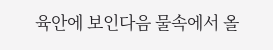육안에 보인다음 물속에서 올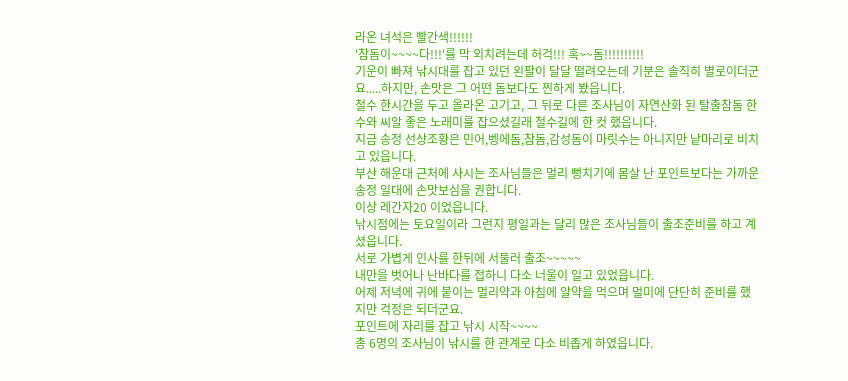라온 녀석은 빨간색!!!!!!
'참돔이~~~~다!!!'를 막 외치려는데 허걱!!! 혹~~돔!!!!!!!!!!
기운이 빠져 낚시대를 잡고 있던 왼팔이 달달 떨려오는데 기분은 솔직히 별로이더군요.....하지만, 손맛은 그 어떤 돔보다도 찐하게 봤읍니다.
철수 한시간을 두고 올라온 고기고, 그 뒤로 다른 조사님이 자연산화 된 탈출참돔 한수와 씨알 좋은 노래미를 잡으셨길래 철수길에 한 컷 했읍니다.
지금 송정 선상조황은 민어,벵에돔,참돔,감성돔이 마릿수는 아니지만 낱마리로 비치고 있읍니다.
부산 해운대 근처에 사시는 조사님들은 멀리 뻥치기에 몸살 난 포인트보다는 가까운 송정 일대에 손맛보심을 권합니다.
이상 레간자20 이었읍니다.
낚시점에는 토요일이라 그런지 평일과는 달리 많은 조사님들이 출조준비를 하고 계셨읍니다.
서로 가볍게 인사를 한뒤에 서둘러 출조~~~~~
내만을 벗어나 난바다를 접하니 다소 너울이 일고 있었읍니다.
어제 저녁에 귀에 붙이는 멀리약과 아침에 알약을 먹으며 멀미에 단단히 준비를 했지만 걱정은 되더군요.
포인트에 자리를 잡고 낚시 시작~~~~
총 6명의 조사님이 낚시를 한 관계로 다소 비좁게 하였읍니다.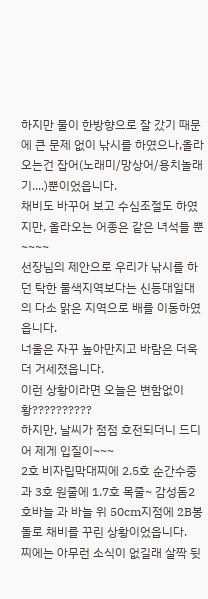하지만 물이 한방향으로 잘 갔기 때문에 큰 문제 없이 낚시를 하였으나,올라오는건 잡어(노래미/망상어/용치놀래기....)뿐이었읍니다.
채비도 바꾸어 보고 수심조절도 하였지만, 올라오는 어종은 같은 녀석들 뿐~~~~
선장님의 제안으로 우리가 낚시를 하던 탁한 물색지역보다는 신등대일대의 다소 맑은 지역으로 배를 이동하였읍니다.
너울은 자꾸 높아만지고 바람은 더욱 더 거세졌읍니다.
이런 상황이라면 오늘은 변함없이 황??????????
하지만, 날씨가 점점 호전되더니 드디어 제게 입질이~~~
2호 비자립막대찌에 2.5호 순간수중과 3호 원줄에 1.7호 목줄~ 감성돔2호바늘 과 바늘 위 50cm지점에 2B봉돌로 채비를 꾸린 상황이었읍니다.
찌에는 아무런 소식이 없길래 살짝 뒷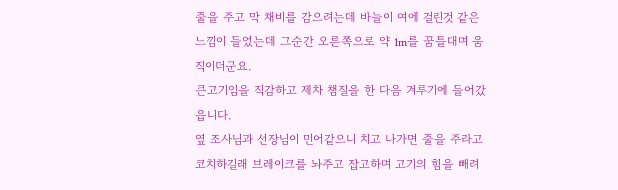줄을 주고 막 채비를 감으려는데 바늘이 여에 걸린것 같은 느낌이 들었는데 그순간 오른쪽으로 약 1m를 꿈틀대며 움직이더군요.
큰고기임을 직감하고 제차 챔질을 한 다음 겨루기에 들어갔읍니다.
옆 조사님과 선장님이 민어같으니 치고 나가면 줄을 주라고 코치하길래 브레이크를 놔주고 잡고하며 고기의 힘을 빼려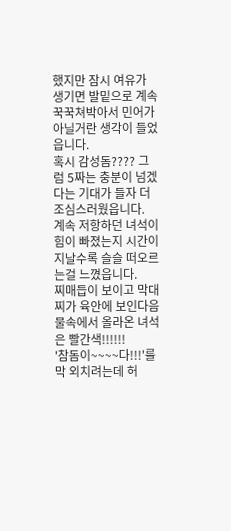했지만 잠시 여유가 생기면 발밑으로 계속 꾹꾹쳐박아서 민어가 아닐거란 생각이 들었읍니다.
혹시 감성돔???? 그럼 5짜는 충분이 넘겠다는 기대가 들자 더 조심스러웠읍니다.
계속 저항하던 녀석이 힘이 빠졌는지 시간이 지날수록 슬슬 떠오르는걸 느꼈읍니다.
찌매듭이 보이고 막대찌가 육안에 보인다음 물속에서 올라온 녀석은 빨간색!!!!!!
'참돔이~~~~다!!!'를 막 외치려는데 허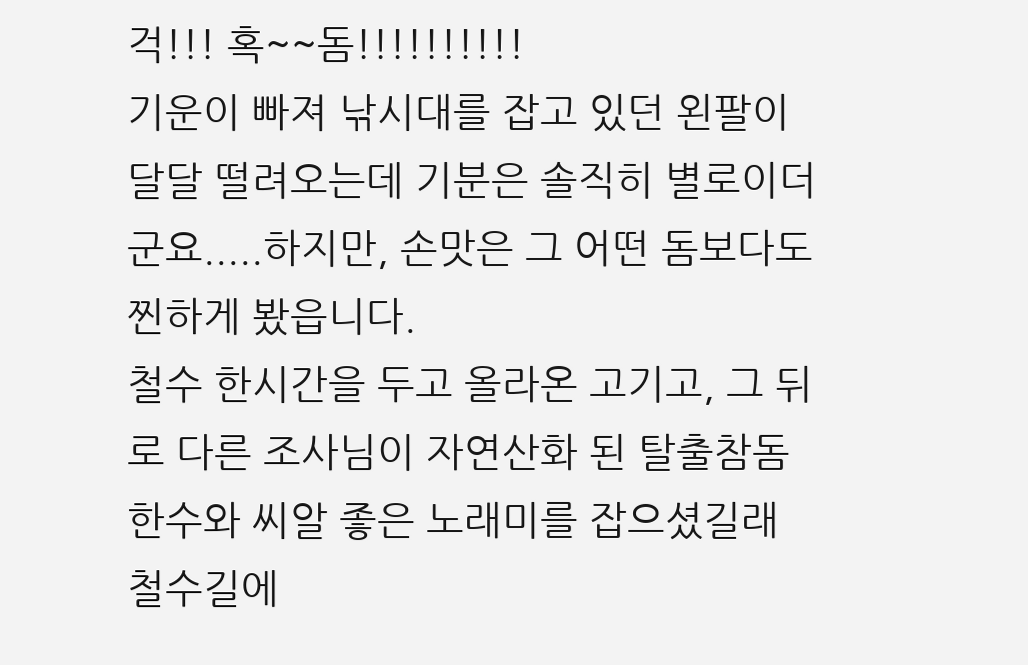걱!!! 혹~~돔!!!!!!!!!!
기운이 빠져 낚시대를 잡고 있던 왼팔이 달달 떨려오는데 기분은 솔직히 별로이더군요.....하지만, 손맛은 그 어떤 돔보다도 찐하게 봤읍니다.
철수 한시간을 두고 올라온 고기고, 그 뒤로 다른 조사님이 자연산화 된 탈출참돔 한수와 씨알 좋은 노래미를 잡으셨길래 철수길에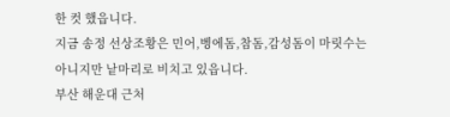한 컷 했읍니다.
지금 송정 선상조황은 민어,벵에돔,참돔,감성돔이 마릿수는 아니지만 낱마리로 비치고 있읍니다.
부산 해운대 근처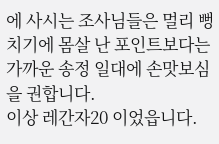에 사시는 조사님들은 멀리 뻥치기에 몸살 난 포인트보다는 가까운 송정 일대에 손맛보심을 권합니다.
이상 레간자20 이었읍니다.